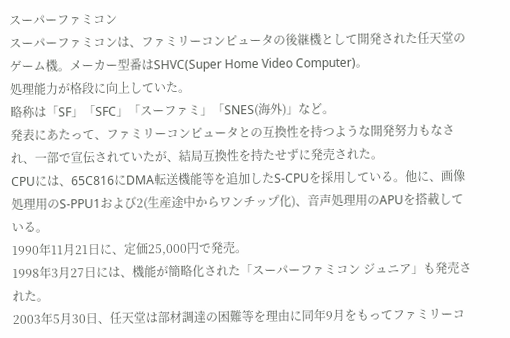スーパーファミコン
スーパーファミコンは、ファミリーコンピュータの後継機として開発された任天堂のゲーム機。メーカー型番はSHVC(Super Home Video Computer)。
処理能力が格段に向上していた。
略称は「SF」「SFC」「スーファミ」「SNES(海外)」など。
発表にあたって、ファミリーコンピュータとの互換性を持つような開発努力もなされ、一部で宣伝されていたが、結局互換性を持たせずに発売された。
CPUには、65C816にDMA転送機能等を追加したS-CPUを採用している。他に、画像処理用のS-PPU1および2(生産途中からワンチップ化)、音声処理用のAPUを搭載している。
1990年11月21日に、定価25,000円で発売。
1998年3月27日には、機能が簡略化された「スーパーファミコン ジュニア」も発売された。
2003年5月30日、任天堂は部材調達の困難等を理由に同年9月をもってファミリーコ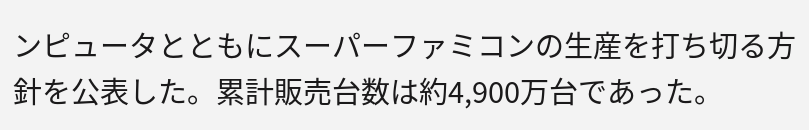ンピュータとともにスーパーファミコンの生産を打ち切る方針を公表した。累計販売台数は約4,900万台であった。